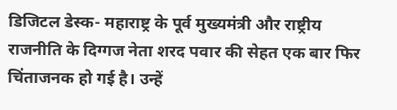डिजिटल डेस्क- महाराष्ट्र के पूर्व मुख्यमंत्री और राष्ट्रीय राजनीति के दिग्गज नेता शरद पवार की सेहत एक बार फिर चिंताजनक हो गई है। उन्हें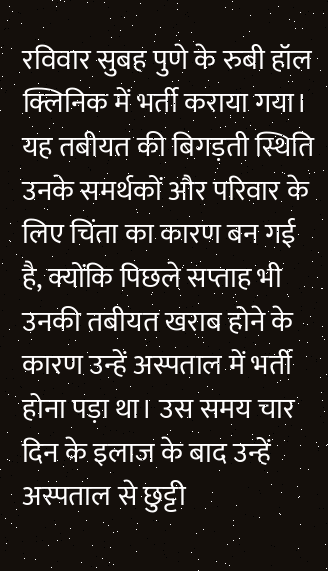रविवार सुबह पुणे के रुबी हॉल क्लिनिक में भर्ती कराया गया। यह तबीयत की बिगड़ती स्थिति उनके समर्थकों और परिवार के लिए चिंता का कारण बन गई है, क्योंकि पिछले सप्ताह भी उनकी तबीयत खराब होने के कारण उन्हें अस्पताल में भर्ती होना पड़ा था। उस समय चार दिन के इलाज के बाद उन्हें अस्पताल से छुट्टी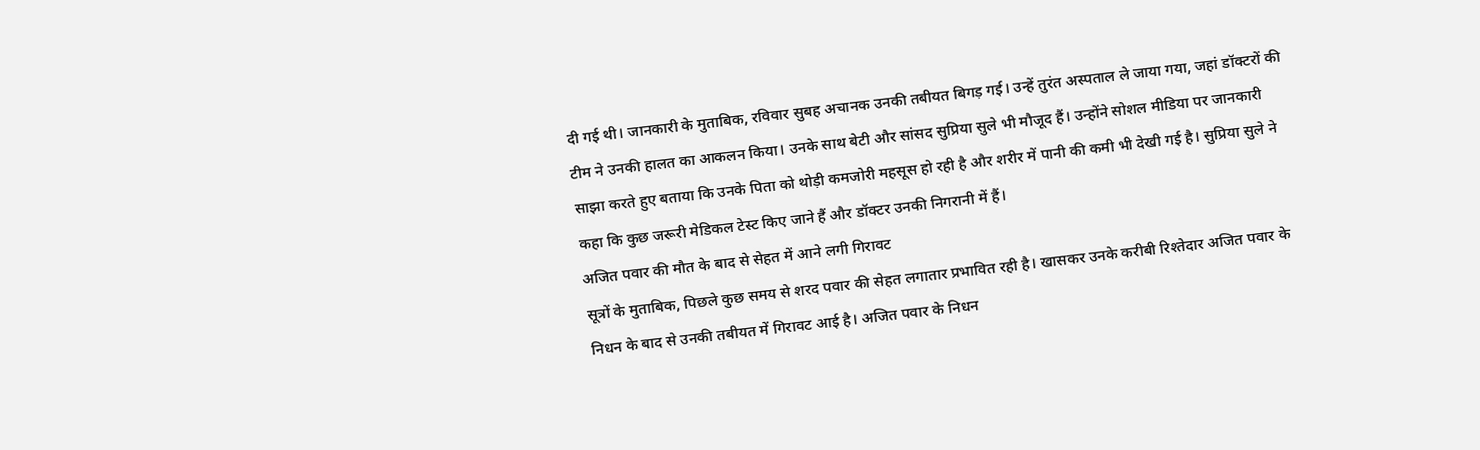दी गई थी। जानकारी के मुताबिक, रविवार सुबह अचानक उनकी तबीयत बिगड़ गई। उन्हें तुरंत अस्पताल ले जाया गया, जहां डॉक्टरों की टीम ने उनकी हालत का आकलन किया। उनके साथ बेटी और सांसद सुप्रिया सुले भी मौजूद हैं। उन्होंने सोशल मीडिया पर जानकारी साझा करते हुए बताया कि उनके पिता को थोड़ी कमजोरी महसूस हो रही है और शरीर में पानी की कमी भी देखी गई है। सुप्रिया सुले ने कहा कि कुछ जरूरी मेडिकल टेस्ट किए जाने हैं और डॉक्टर उनकी निगरानी में हैं।
अजित पवार की मौत के बाद से सेहत में आने लगी गिरावट
सूत्रों के मुताबिक, पिछले कुछ समय से शरद पवार की सेहत लगातार प्रभावित रही है। खासकर उनके करीबी रिश्तेदार अजित पवार के निधन के बाद से उनकी तबीयत में गिरावट आई है। अजित पवार के निधन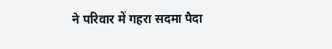ने परिवार में गहरा सदमा पैदा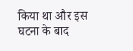किया था और इस घटना के बाद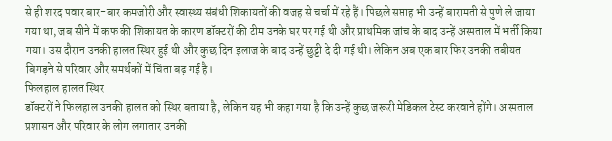से ही शरद पवार बार-बार कमजोरी और स्वास्थ्य संबंधी शिकायतों की वजह से चर्चा में रहे हैं। पिछले सप्ताह भी उन्हें बारामती से पुणे ले जाया गया था, जब सीने में कफ की शिकायत के कारण डॉक्टरों की टीम उनके घर पर गई थी और प्राथमिक जांच के बाद उन्हें अस्पताल में भर्ती किया गया। उस दौरान उनकी हालत स्थिर हुई थी और कुछ दिन इलाज के बाद उन्हें छुट्टी दे दी गई थी। लेकिन अब एक बार फिर उनकी तबीयत बिगड़ने से परिवार और समर्थकों में चिंता बढ़ गई है।
फिलहाल हालत स्थिर
डॉक्टरों ने फिलहाल उनकी हालत को स्थिर बताया है, लेकिन यह भी कहा गया है कि उन्हें कुछ जरूरी मेडिकल टेस्ट करवाने होंगे। अस्पताल प्रशासन और परिवार के लोग लगातार उनकी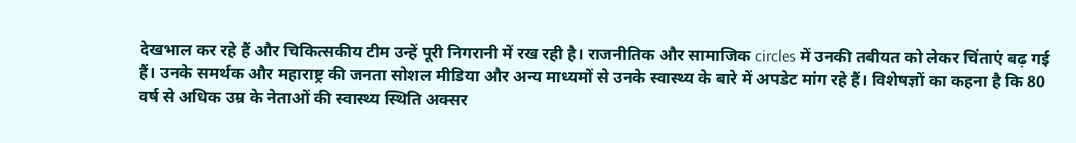देखभाल कर रहे हैं और चिकित्सकीय टीम उन्हें पूरी निगरानी में रख रही है। राजनीतिक और सामाजिक circles में उनकी तबीयत को लेकर चिंताएं बढ़ गई हैं। उनके समर्थक और महाराष्ट्र की जनता सोशल मीडिया और अन्य माध्यमों से उनके स्वास्थ्य के बारे में अपडेट मांग रहे हैं। विशेषज्ञों का कहना है कि 80 वर्ष से अधिक उम्र के नेताओं की स्वास्थ्य स्थिति अक्सर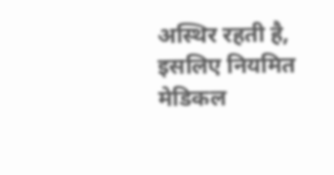अस्थिर रहती है, इसलिए नियमित मेडिकल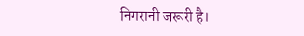निगरानी जरूरी है।